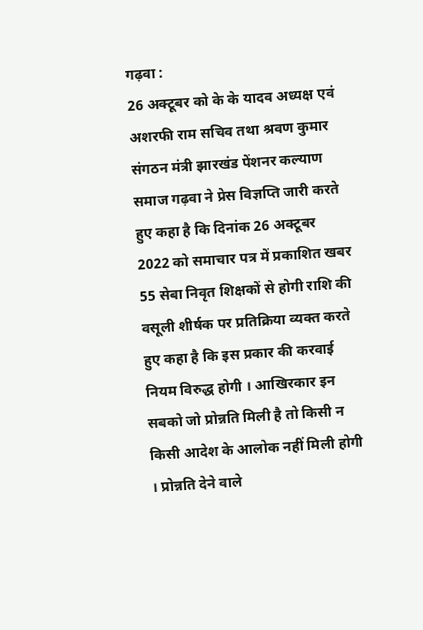गढ़वा :
26 अक्टूबर को के के यादव अध्यक्ष एवं अशरफी राम सचिव तथा श्रवण कुमार संगठन मंत्री झारखंड पेंशनर कल्याण समाज गढ़वा ने प्रेस विज्ञप्ति जारी करते हुए कहा है कि दिनांक 26 अक्टूबर 2022 को समाचार पत्र में प्रकाशित खबर 55 सेबा निवृत शिक्षकों से होगी राशि की वसूली शीर्षक पर प्रतिक्रिया व्यक्त करते हुए कहा है कि इस प्रकार की करवाई नियम विरुद्ध होगी । आखिरकार इन सबको जो प्रोन्नति मिली है तो किसी न किसी आदेश के आलोक नहीं मिली होगी । प्रोन्नति देने वाले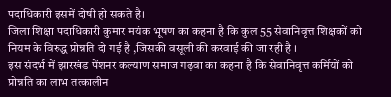पदाधिकारी इसमें दोषी हो सकते है।
जिला शिक्षा पदाधिकारी कुमार मयंक भूषण का कहना है कि कुल 55 सेवानिवृत्त शिक्षकों को नियम के विरुद्ध प्रोन्नति दो गई है ,जिसकी वसूली की करवाई की जा रही है ।
इस संदर्भ में झारखंड पेंशनर कल्याण समाज गढ़वा का कहना है कि सेवानिवृत्त कर्मियों को प्रोन्नति का लाभ तत्कालीन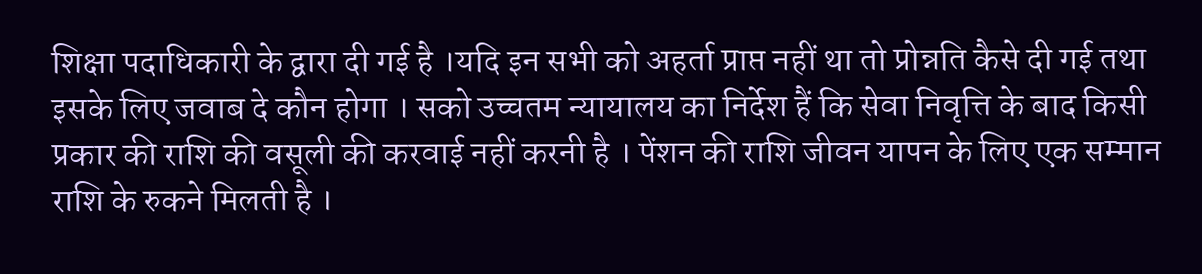शिक्षा पदाधिकारी के द्वारा दी गई है ।यदि इन सभी को अहर्ता प्राप्त नहीं था तो प्रोन्नति कैसे दी गई तथा इसके लिए जवाब दे कौन होगा । सको उच्चतम न्यायालय का निर्देश हैं कि सेवा निवृत्ति के बाद किसी प्रकार की राशि की वसूली की करवाई नहीं करनी है । पेंशन की राशि जीवन यापन के लिए एक सम्मान राशि के रुकने मिलती है ।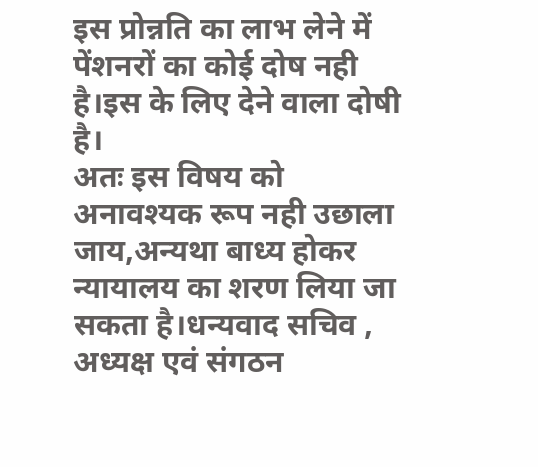इस प्रोन्नति का लाभ लेने में पेंशनरों का कोई दोष नही है।इस के लिए देने वाला दोषी है।
अतः इस विषय को अनावश्यक रूप नही उछाला जाय,अन्यथा बाध्य होकर न्यायालय का शरण लिया जा सकता है।धन्यवाद सचिव , अध्यक्ष एवं संगठन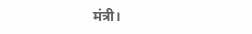मंत्री।